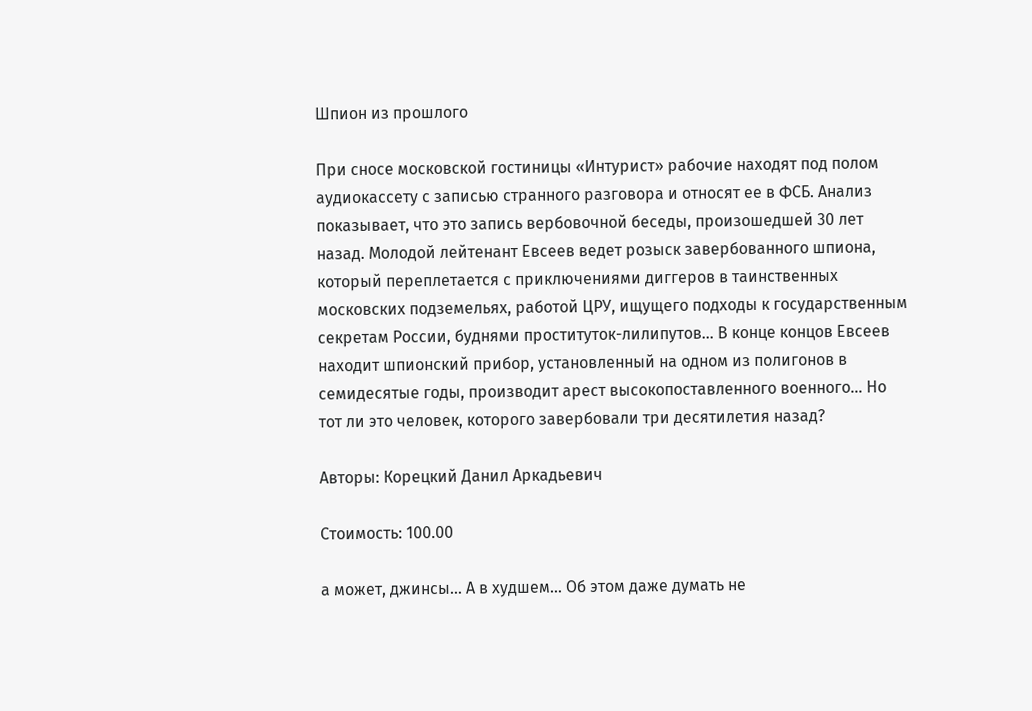Шпион из прошлого

При сносе московской гостиницы «Интурист» рабочие находят под полом аудиокассету с записью странного разговора и относят ее в ФСБ. Анализ показывает, что это запись вербовочной беседы, произошедшей 30 лет назад. Молодой лейтенант Евсеев ведет розыск завербованного шпиона, который переплетается с приключениями диггеров в таинственных московских подземельях, работой ЦРУ, ищущего подходы к государственным секретам России, буднями проституток-лилипутов… В конце концов Евсеев находит шпионский прибор, установленный на одном из полигонов в семидесятые годы, производит арест высокопоставленного военного… Но тот ли это человек, которого завербовали три десятилетия назад?

Авторы: Корецкий Данил Аркадьевич

Стоимость: 100.00

а может, джинсы… А в худшем… Об этом даже думать не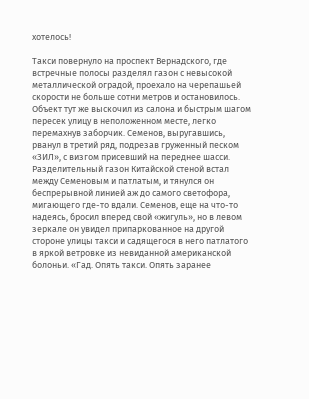хотелось!

Такси повернуло на проспект Вернадского, где встречные полосы разделял газон с невысокой металлической оградой, проехало на черепашьей скорости не больше сотни метров и остановилось. Объект тут же выскочил из салона и быстрым шагом пересек улицу в неположенном месте, легко перемахнув заборчик. Семенов, выругавшись, рванул в третий ряд, подрезав груженный песком «ЗИЛ», с визгом присевший на переднее шасси. Разделительный газон Китайской стеной встал между Семеновым и патлатым, и тянулся он беспрерывной линией аж до самого светофора, мигающего где-то вдали. Семенов, еще на что-то надеясь, бросил вперед свой «жигуль», но в левом зеркале он увидел припаркованное на другой стороне улицы такси и садящегося в него патлатого в яркой ветровке из невиданной американской болоньи. «Гад. Опять такси. Опять заранее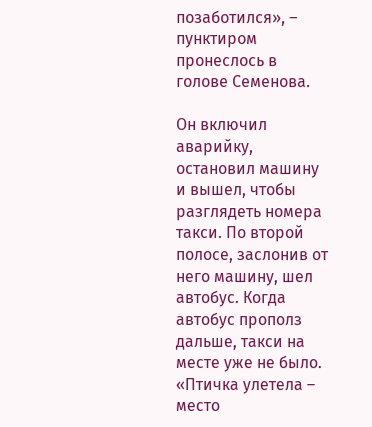позаботился», – пунктиром пронеслось в голове Семенова.

Он включил аварийку, остановил машину и вышел, чтобы разглядеть номера такси. По второй полосе, заслонив от него машину, шел автобус. Когда автобус прополз дальше, такси на месте уже не было. «Птичка улетела – место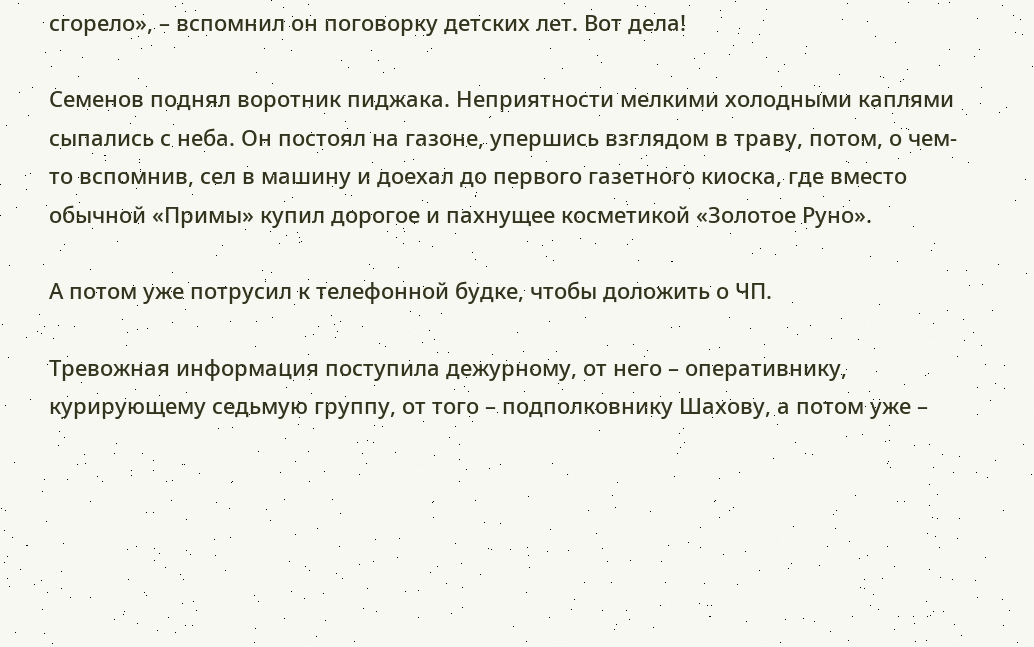сгорело», – вспомнил он поговорку детских лет. Вот дела!

Семенов поднял воротник пиджака. Неприятности мелкими холодными каплями сыпались с неба. Он постоял на газоне, упершись взглядом в траву, потом, о чем-то вспомнив, сел в машину и доехал до первого газетного киоска, где вместо обычной «Примы» купил дорогое и пахнущее косметикой «Золотое Руно».

А потом уже потрусил к телефонной будке, чтобы доложить о ЧП.

Тревожная информация поступила дежурному, от него – оперативнику, курирующему седьмую группу, от того – подполковнику Шахову, а потом уже –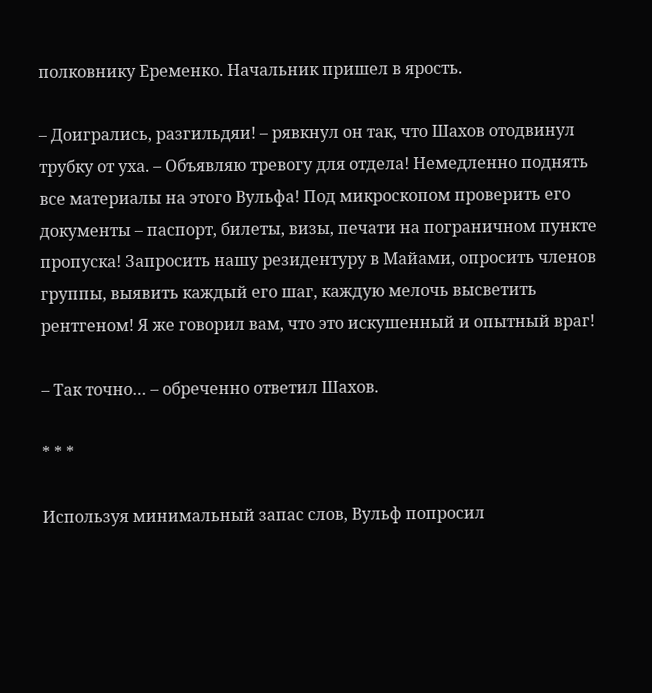полковнику Еременко. Начальник пришел в ярость.

– Доигрались, разгильдяи! – рявкнул он так, что Шахов отодвинул трубку от уха. – Объявляю тревогу для отдела! Немедленно поднять все материалы на этого Вульфа! Под микроскопом проверить его документы – паспорт, билеты, визы, печати на пограничном пункте пропуска! Запросить нашу резидентуру в Майами, опросить членов группы, выявить каждый его шаг, каждую мелочь высветить рентгеном! Я же говорил вам, что это искушенный и опытный враг!

– Так точно… – обреченно ответил Шахов.

* * *

Используя минимальный запас слов, Вульф попросил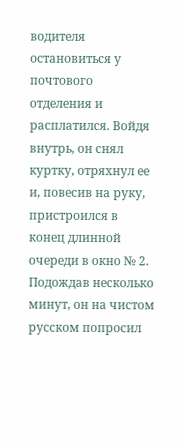водителя остановиться у почтового отделения и расплатился. Войдя внутрь, он снял куртку, отряхнул ее и, повесив на руку, пристроился в конец длинной очереди в окно № 2. Подождав несколько минут, он на чистом русском попросил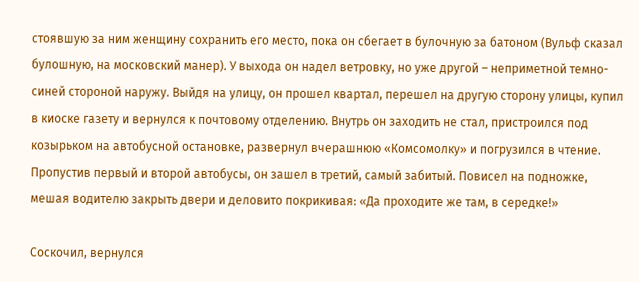стоявшую за ним женщину сохранить его место, пока он сбегает в булочную за батоном (Вульф сказал булошную, на московский манер). У выхода он надел ветровку, но уже другой – неприметной темно-синей стороной наружу. Выйдя на улицу, он прошел квартал, перешел на другую сторону улицы, купил в киоске газету и вернулся к почтовому отделению. Внутрь он заходить не стал, пристроился под козырьком на автобусной остановке, развернул вчерашнюю «Комсомолку» и погрузился в чтение. Пропустив первый и второй автобусы, он зашел в третий, самый забитый. Повисел на подножке, мешая водителю закрыть двери и деловито покрикивая: «Да проходите же там, в середке!»

Соскочил, вернулся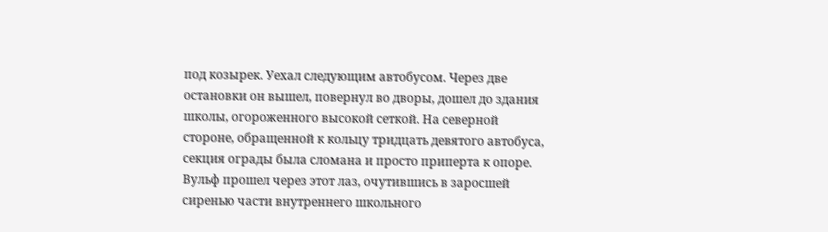под козырек. Уехал следующим автобусом. Через две остановки он вышел, повернул во дворы, дошел до здания школы, огороженного высокой сеткой. На северной стороне, обращенной к кольцу тридцать девятого автобуса, секция ограды была сломана и просто приперта к опоре. Вульф прошел через этот лаз, очутившись в заросшей сиренью части внутреннего школьного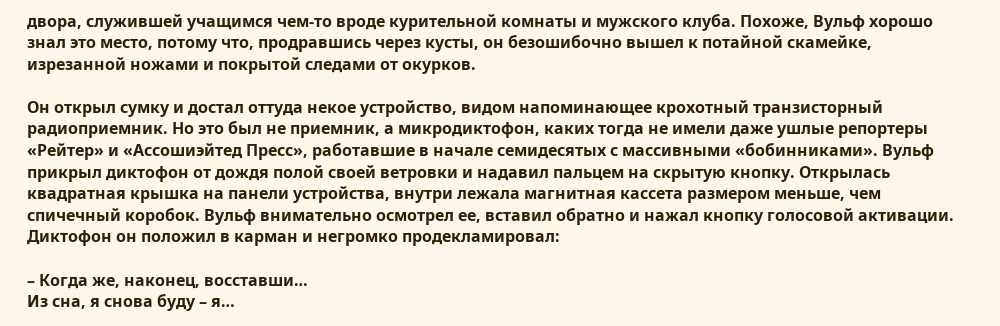двора, служившей учащимся чем-то вроде курительной комнаты и мужского клуба. Похоже, Вульф хорошо знал это место, потому что, продравшись через кусты, он безошибочно вышел к потайной скамейке, изрезанной ножами и покрытой следами от окурков.

Он открыл сумку и достал оттуда некое устройство, видом напоминающее крохотный транзисторный радиоприемник. Но это был не приемник, а микродиктофон, каких тогда не имели даже ушлые репортеры «Рейтер» и «Ассошиэйтед Пресс», работавшие в начале семидесятых с массивными «бобинниками». Вульф прикрыл диктофон от дождя полой своей ветровки и надавил пальцем на скрытую кнопку. Открылась квадратная крышка на панели устройства, внутри лежала магнитная кассета размером меньше, чем спичечный коробок. Вульф внимательно осмотрел ее, вставил обратно и нажал кнопку голосовой активации. Диктофон он положил в карман и негромко продекламировал:

– Когда же, наконец, восставши…
Из сна, я снова буду – я…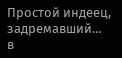Простой индеец, задремавший…
в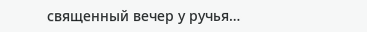священный вечер у ручья…